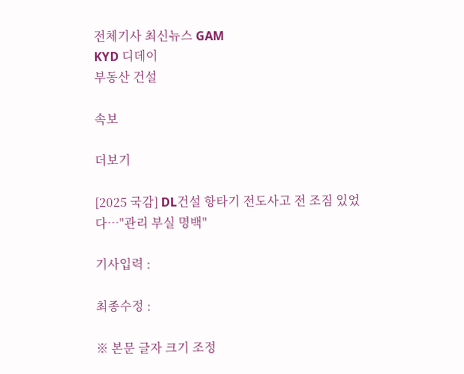전체기사 최신뉴스 GAM
KYD 디데이
부동산 건설

속보

더보기

[2025 국감] DL건설 항타기 전도사고 전 조짐 있었다…"관리 부실 명백"

기사입력 :

최종수정 :

※ 본문 글자 크기 조정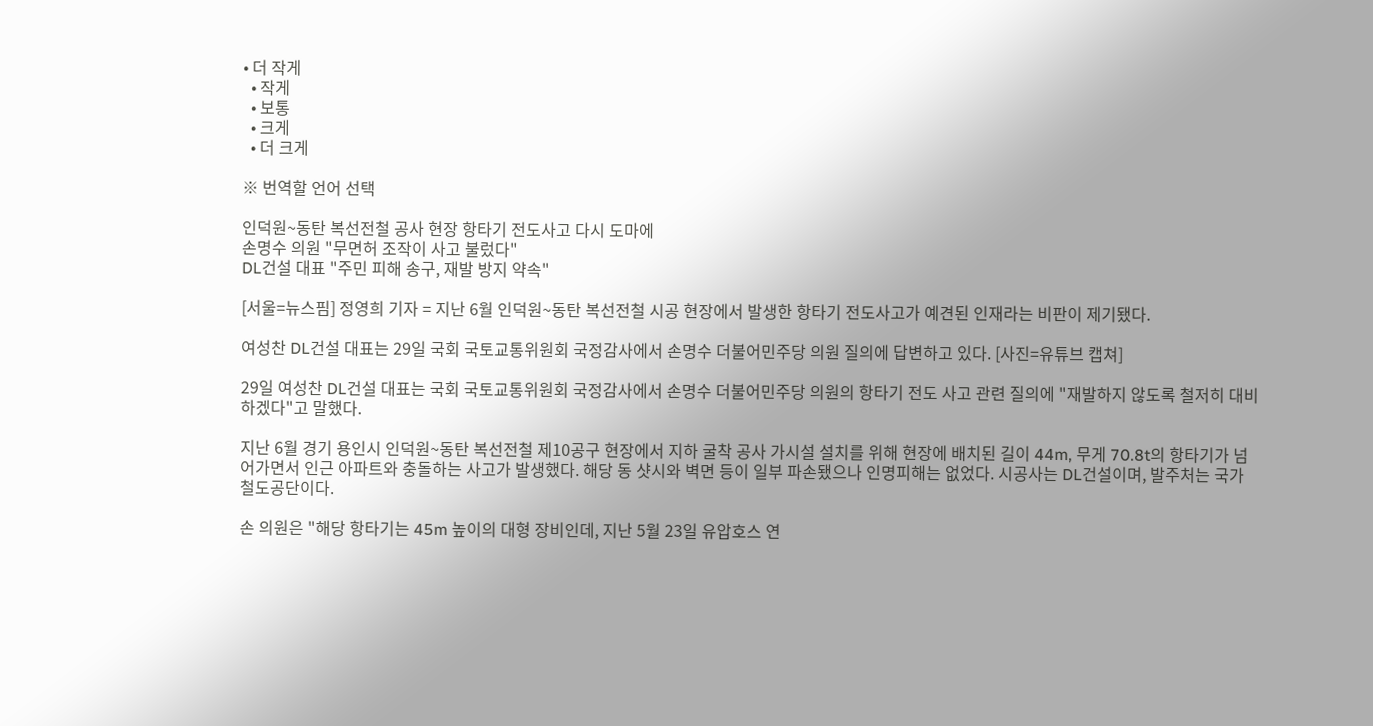• 더 작게
  • 작게
  • 보통
  • 크게
  • 더 크게

※ 번역할 언어 선택

인덕원~동탄 복선전철 공사 현장 항타기 전도사고 다시 도마에
손명수 의원 "무면허 조작이 사고 불렀다"
DL건설 대표 "주민 피해 송구, 재발 방지 약속"

[서울=뉴스핌] 정영희 기자 = 지난 6월 인덕원~동탄 복선전철 시공 현장에서 발생한 항타기 전도사고가 예견된 인재라는 비판이 제기됐다.

여성찬 DL건설 대표는 29일 국회 국토교통위원회 국정감사에서 손명수 더불어민주당 의원 질의에 답변하고 있다. [사진=유튜브 캡쳐]

29일 여성찬 DL건설 대표는 국회 국토교통위원회 국정감사에서 손명수 더불어민주당 의원의 항타기 전도 사고 관련 질의에 "재발하지 않도록 철저히 대비하겠다"고 말했다.

지난 6월 경기 용인시 인덕원~동탄 복선전철 제10공구 현장에서 지하 굴착 공사 가시설 설치를 위해 현장에 배치된 길이 44m, 무게 70.8t의 항타기가 넘어가면서 인근 아파트와 충돌하는 사고가 발생했다. 해당 동 샷시와 벽면 등이 일부 파손됐으나 인명피해는 없었다. 시공사는 DL건설이며, 발주처는 국가철도공단이다.

손 의원은 "해당 항타기는 45m 높이의 대형 장비인데, 지난 5월 23일 유압호스 연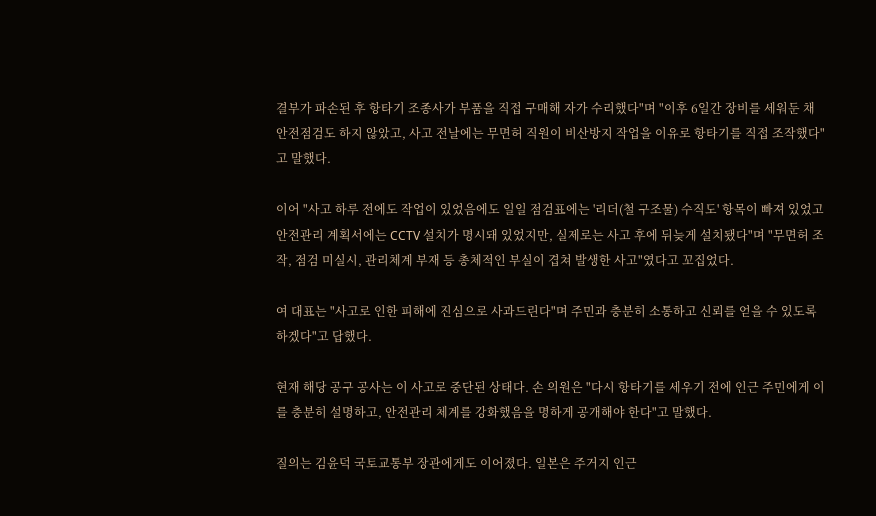결부가 파손된 후 항타기 조종사가 부품을 직접 구매해 자가 수리했다"며 "이후 6일간 장비를 세워둔 채 안전점검도 하지 않았고, 사고 전날에는 무면허 직원이 비산방지 작업을 이유로 항타기를 직접 조작했다"고 말했다.

이어 "사고 하루 전에도 작업이 있었음에도 일일 점검표에는 '리더(철 구조물) 수직도' 항목이 빠져 있었고 안전관리 계획서에는 CCTV 설치가 명시돼 있었지만, 실제로는 사고 후에 뒤늦게 설치됐다"며 "무면허 조작, 점검 미실시, 관리체계 부재 등 총체적인 부실이 겹쳐 발생한 사고"였다고 꼬집었다.

여 대표는 "사고로 인한 피해에 진심으로 사과드린다"며 주민과 충분히 소통하고 신뢰를 얻을 수 있도록 하겠다"고 답했다.

현재 해당 공구 공사는 이 사고로 중단된 상태다. 손 의원은 "다시 항타기를 세우기 전에 인근 주민에게 이를 충분히 설명하고, 안전관리 체계를 강화했음을 명하게 공개해야 한다"고 말했다.

질의는 김윤덕 국토교통부 장관에게도 이어졌다. 일본은 주거지 인근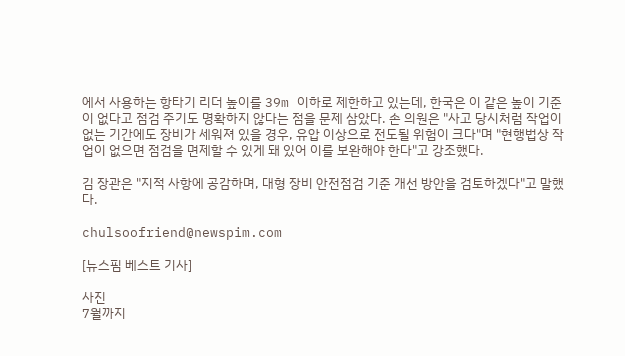에서 사용하는 항타기 리더 높이를 39m 이하로 제한하고 있는데, 한국은 이 같은 높이 기준이 없다고 점검 주기도 명확하지 않다는 점을 문제 삼았다. 손 의원은 "사고 당시처럼 작업이 없는 기간에도 장비가 세워져 있을 경우, 유압 이상으로 전도될 위험이 크다"며 "현행법상 작업이 없으면 점검을 면제할 수 있게 돼 있어 이를 보완해야 한다"고 강조했다.

김 장관은 "지적 사항에 공감하며, 대형 장비 안전점검 기준 개선 방안을 검토하겠다"고 말했다.

chulsoofriend@newspim.com

[뉴스핌 베스트 기사]

사진
7월까지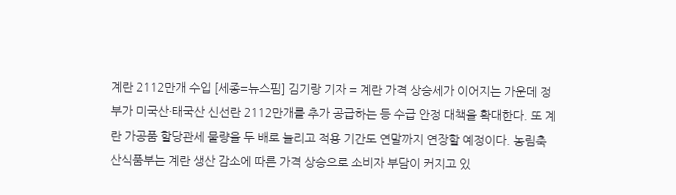계란 2112만개 수입 [세종=뉴스핌] 김기랑 기자 = 계란 가격 상승세가 이어지는 가운데 정부가 미국산·태국산 신선란 2112만개를 추가 공급하는 등 수급 안정 대책을 확대한다. 또 계란 가공품 할당관세 물량을 두 배로 늘리고 적용 기간도 연말까지 연장할 예정이다. 농림축산식품부는 계란 생산 감소에 따른 가격 상승으로 소비자 부담이 커지고 있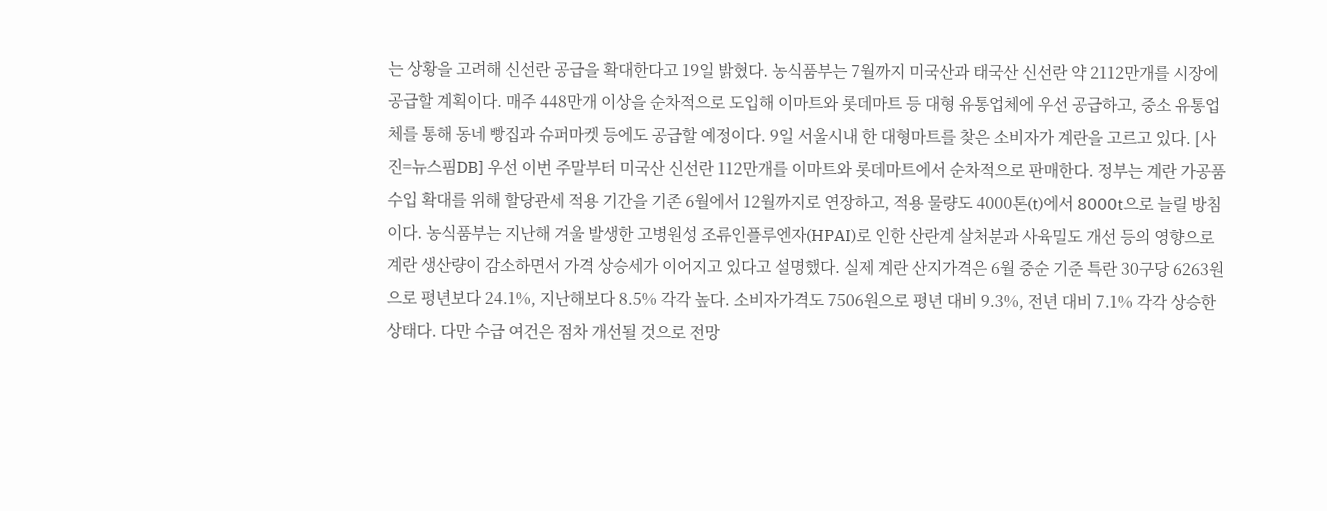는 상황을 고려해 신선란 공급을 확대한다고 19일 밝혔다. 농식품부는 7월까지 미국산과 태국산 신선란 약 2112만개를 시장에 공급할 계획이다. 매주 448만개 이상을 순차적으로 도입해 이마트와 롯데마트 등 대형 유통업체에 우선 공급하고, 중소 유통업체를 통해 동네 빵집과 슈퍼마켓 등에도 공급할 예정이다. 9일 서울시내 한 대형마트를 찾은 소비자가 계란을 고르고 있다. [사진=뉴스핌DB] 우선 이번 주말부터 미국산 신선란 112만개를 이마트와 롯데마트에서 순차적으로 판매한다. 정부는 계란 가공품 수입 확대를 위해 할당관세 적용 기간을 기존 6월에서 12월까지로 연장하고, 적용 물량도 4000톤(t)에서 8000t으로 늘릴 방침이다. 농식품부는 지난해 겨울 발생한 고병원성 조류인플루엔자(HPAI)로 인한 산란계 살처분과 사육밀도 개선 등의 영향으로 계란 생산량이 감소하면서 가격 상승세가 이어지고 있다고 설명했다. 실제 계란 산지가격은 6월 중순 기준 특란 30구당 6263원으로 평년보다 24.1%, 지난해보다 8.5% 각각 높다. 소비자가격도 7506원으로 평년 대비 9.3%, 전년 대비 7.1% 각각 상승한 상태다. 다만 수급 여건은 점차 개선될 것으로 전망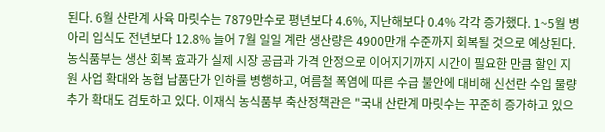된다. 6월 산란계 사육 마릿수는 7879만수로 평년보다 4.6%, 지난해보다 0.4% 각각 증가했다. 1~5월 병아리 입식도 전년보다 12.8% 늘어 7월 일일 계란 생산량은 4900만개 수준까지 회복될 것으로 예상된다. 농식품부는 생산 회복 효과가 실제 시장 공급과 가격 안정으로 이어지기까지 시간이 필요한 만큼 할인 지원 사업 확대와 농협 납품단가 인하를 병행하고, 여름철 폭염에 따른 수급 불안에 대비해 신선란 수입 물량 추가 확대도 검토하고 있다. 이재식 농식품부 축산정책관은 "국내 산란계 마릿수는 꾸준히 증가하고 있으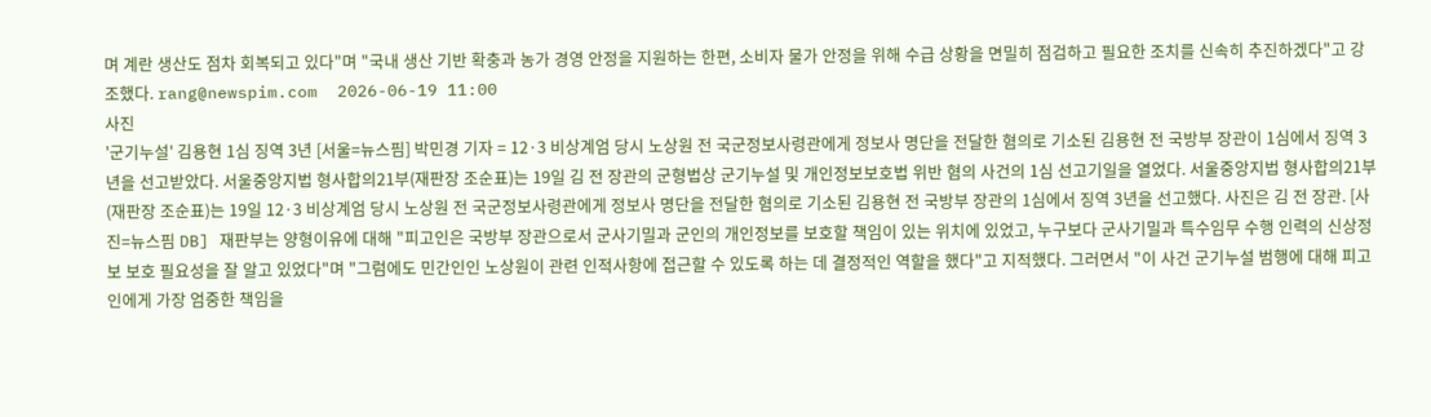며 계란 생산도 점차 회복되고 있다"며 "국내 생산 기반 확충과 농가 경영 안정을 지원하는 한편, 소비자 물가 안정을 위해 수급 상황을 면밀히 점검하고 필요한 조치를 신속히 추진하겠다"고 강조했다. rang@newspim.com  2026-06-19 11:00
사진
'군기누설' 김용현 1심 징역 3년 [서울=뉴스핌] 박민경 기자 = 12·3 비상계엄 당시 노상원 전 국군정보사령관에게 정보사 명단을 전달한 혐의로 기소된 김용현 전 국방부 장관이 1심에서 징역 3년을 선고받았다. 서울중앙지법 형사합의21부(재판장 조순표)는 19일 김 전 장관의 군형법상 군기누설 및 개인정보보호법 위반 혐의 사건의 1심 선고기일을 열었다. 서울중앙지법 형사합의21부(재판장 조순표)는 19일 12·3 비상계엄 당시 노상원 전 국군정보사령관에게 정보사 명단을 전달한 혐의로 기소된 김용현 전 국방부 장관의 1심에서 징역 3년을 선고했다. 사진은 김 전 장관. [사진=뉴스핌 DB] 재판부는 양형이유에 대해 "피고인은 국방부 장관으로서 군사기밀과 군인의 개인정보를 보호할 책임이 있는 위치에 있었고, 누구보다 군사기밀과 특수임무 수행 인력의 신상정보 보호 필요성을 잘 알고 있었다"며 "그럼에도 민간인인 노상원이 관련 인적사항에 접근할 수 있도록 하는 데 결정적인 역할을 했다"고 지적했다. 그러면서 "이 사건 군기누설 범행에 대해 피고인에게 가장 엄중한 책임을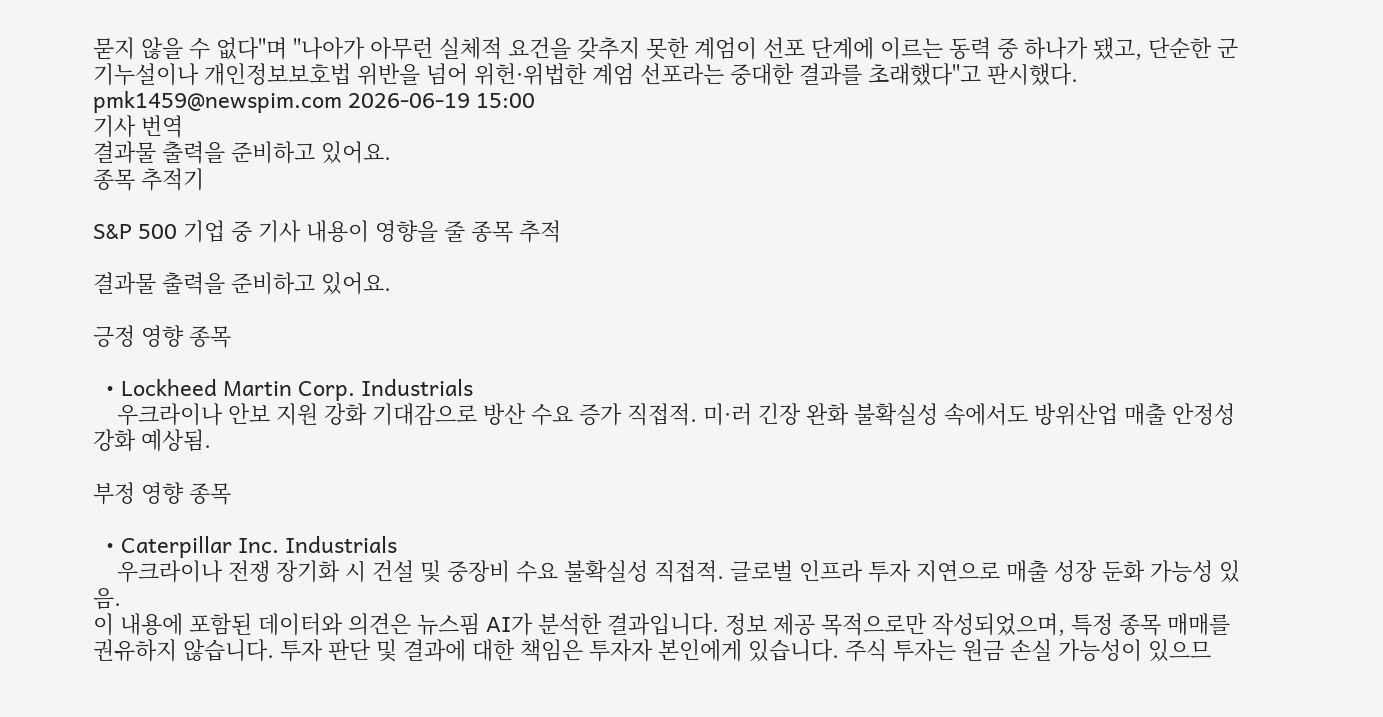묻지 않을 수 없다"며 "나아가 아무런 실체적 요건을 갖추지 못한 계엄이 선포 단계에 이르는 동력 중 하나가 됐고, 단순한 군기누설이나 개인정보보호법 위반을 넘어 위헌·위법한 계엄 선포라는 중대한 결과를 초래했다"고 판시했다.  pmk1459@newspim.com 2026-06-19 15:00
기사 번역
결과물 출력을 준비하고 있어요.
종목 추적기

S&P 500 기업 중 기사 내용이 영향을 줄 종목 추적

결과물 출력을 준비하고 있어요.

긍정 영향 종목

  • Lockheed Martin Corp. Industrials
    우크라이나 안보 지원 강화 기대감으로 방산 수요 증가 직접적. 미·러 긴장 완화 불확실성 속에서도 방위산업 매출 안정성 강화 예상됨.

부정 영향 종목

  • Caterpillar Inc. Industrials
    우크라이나 전쟁 장기화 시 건설 및 중장비 수요 불확실성 직접적. 글로벌 인프라 투자 지연으로 매출 성장 둔화 가능성 있음.
이 내용에 포함된 데이터와 의견은 뉴스핌 AI가 분석한 결과입니다. 정보 제공 목적으로만 작성되었으며, 특정 종목 매매를 권유하지 않습니다. 투자 판단 및 결과에 대한 책임은 투자자 본인에게 있습니다. 주식 투자는 원금 손실 가능성이 있으므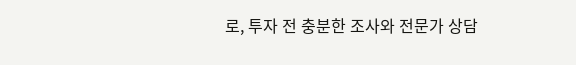로, 투자 전 충분한 조사와 전문가 상담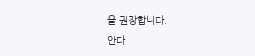을 권장합니다.
안다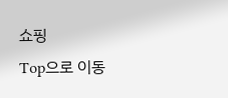쇼핑
Top으로 이동